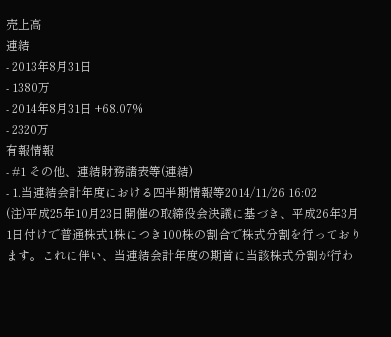売上高
連結
- 2013年8月31日
- 1380万
- 2014年8月31日 +68.07%
- 2320万
有報情報
- #1 その他、連結財務諸表等(連結)
- 1.当連結会計年度における四半期情報等2014/11/26 16:02
(注)平成25年10月23日開催の取締役会決議に基づき、平成26年3月1日付けで普通株式1株につき100株の割合で株式分割を行っております。これに伴い、当連結会計年度の期首に当該株式分割が行わ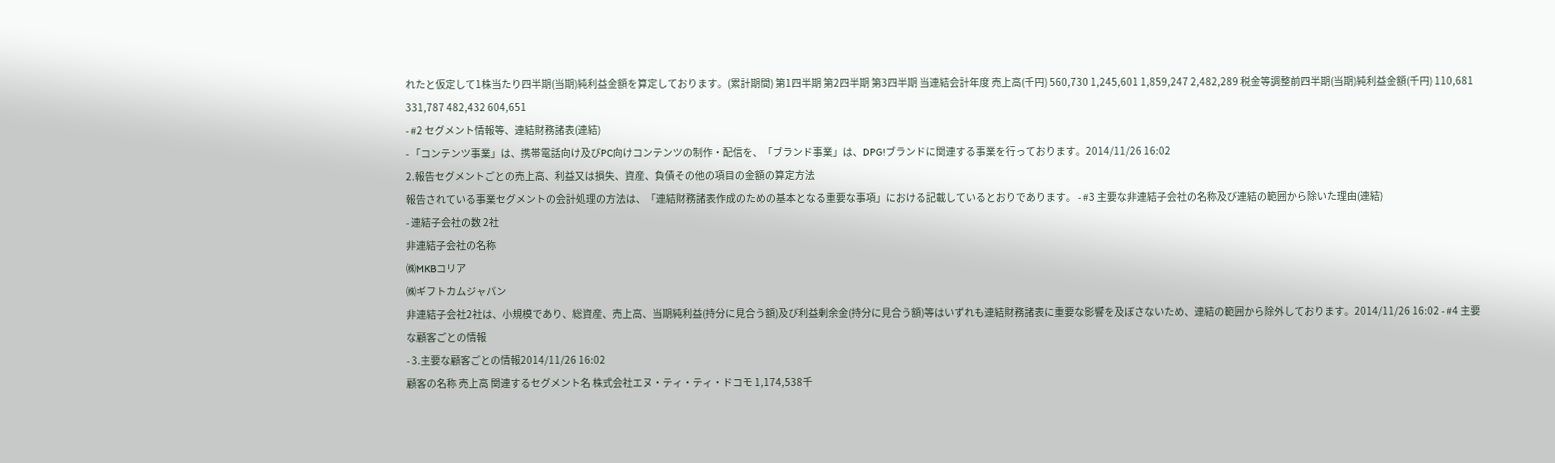れたと仮定して1株当たり四半期(当期)純利益金額を算定しております。(累計期間) 第1四半期 第2四半期 第3四半期 当連結会計年度 売上高(千円) 560,730 1,245,601 1,859,247 2,482,289 税金等調整前四半期(当期)純利益金額(千円) 110,681 331,787 482,432 604,651
- #2 セグメント情報等、連結財務諸表(連結)
- 「コンテンツ事業」は、携帯電話向け及びPC向けコンテンツの制作・配信を、「ブランド事業」は、DPG!ブランドに関連する事業を行っております。2014/11/26 16:02
2.報告セグメントごとの売上高、利益又は損失、資産、負債その他の項目の金額の算定方法
報告されている事業セグメントの会計処理の方法は、「連結財務諸表作成のための基本となる重要な事項」における記載しているとおりであります。 - #3 主要な非連結子会社の名称及び連結の範囲から除いた理由(連結)
- 連結子会社の数 2社
非連結子会社の名称
㈱MKBコリア
㈱ギフトカムジャパン
非連結子会社2社は、小規模であり、総資産、売上高、当期純利益(持分に見合う額)及び利益剰余金(持分に見合う額)等はいずれも連結財務諸表に重要な影響を及ぼさないため、連結の範囲から除外しております。2014/11/26 16:02 - #4 主要な顧客ごとの情報
- 3.主要な顧客ごとの情報2014/11/26 16:02
顧客の名称 売上高 関連するセグメント名 株式会社エヌ・ティ・ティ・ドコモ 1,174,538千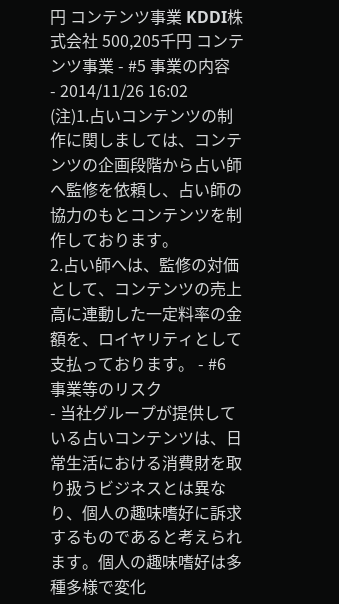円 コンテンツ事業 KDDI株式会社 500,205千円 コンテンツ事業 - #5 事業の内容
- 2014/11/26 16:02
(注)1.占いコンテンツの制作に関しましては、コンテンツの企画段階から占い師へ監修を依頼し、占い師の協力のもとコンテンツを制作しております。
2.占い師へは、監修の対価として、コンテンツの売上高に連動した一定料率の金額を、ロイヤリティとして支払っております。 - #6 事業等のリスク
- 当社グループが提供している占いコンテンツは、日常生活における消費財を取り扱うビジネスとは異なり、個人の趣味嗜好に訴求するものであると考えられます。個人の趣味嗜好は多種多様で変化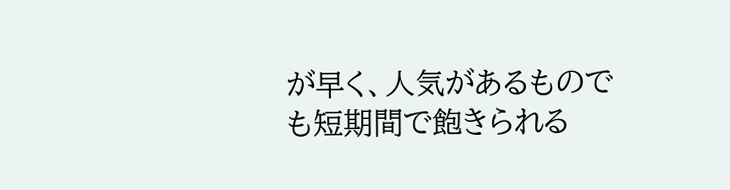が早く、人気があるものでも短期間で飽きられる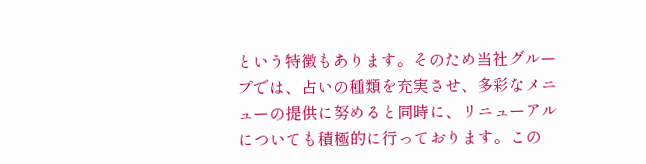という特徴もあります。そのため当社グループでは、占いの種類を充実させ、多彩なメニューの提供に努めると同時に、リニューアルについても積極的に行っております。この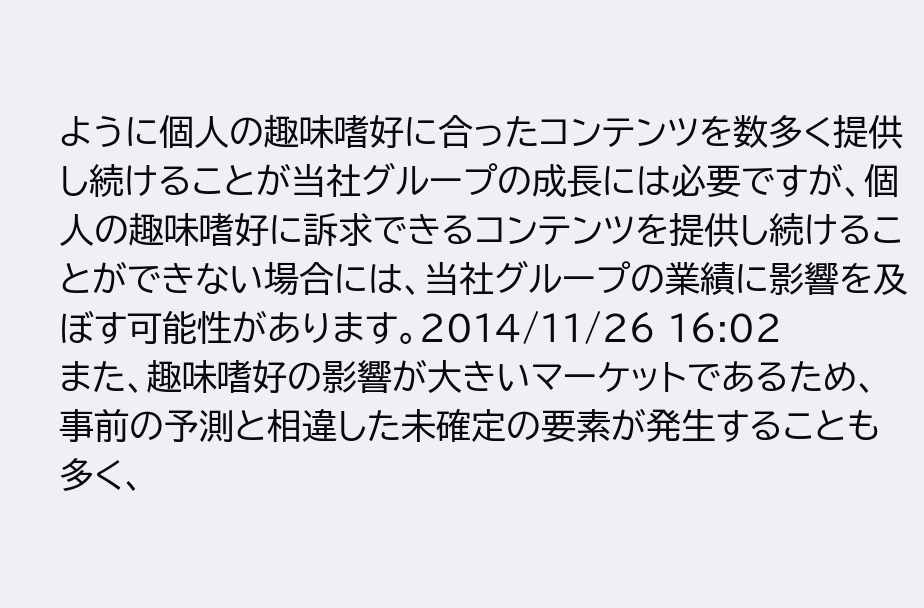ように個人の趣味嗜好に合ったコンテンツを数多く提供し続けることが当社グループの成長には必要ですが、個人の趣味嗜好に訴求できるコンテンツを提供し続けることができない場合には、当社グループの業績に影響を及ぼす可能性があります。2014/11/26 16:02
また、趣味嗜好の影響が大きいマーケットであるため、事前の予測と相違した未確定の要素が発生することも多く、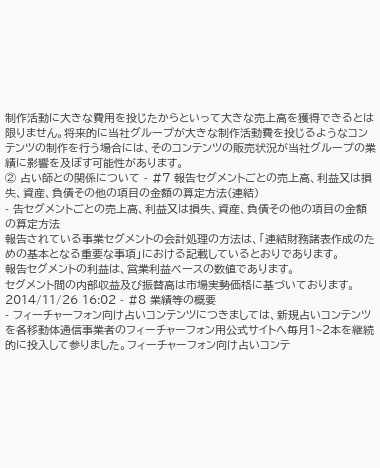制作活動に大きな費用を投じたからといって大きな売上高を獲得できるとは限りません。将来的に当社グループが大きな制作活動費を投じるようなコンテンツの制作を行う場合には、そのコンテンツの販売状況が当社グループの業績に影響を及ぼす可能性があります。
② 占い師との関係について - #7 報告セグメントごとの売上高、利益又は損失、資産、負債その他の項目の金額の算定方法(連結)
- 告セグメントごとの売上高、利益又は損失、資産、負債その他の項目の金額の算定方法
報告されている事業セグメントの会計処理の方法は、「連結財務諸表作成のための基本となる重要な事項」における記載しているとおりであります。
報告セグメントの利益は、営業利益ベースの数値であります。
セグメント間の内部収益及び振替高は市場実勢価格に基づいております。2014/11/26 16:02 - #8 業績等の概要
- フィーチャーフォン向け占いコンテンツにつきましては、新規占いコンテンツを各移動体通信事業者のフィーチャーフォン用公式サイトへ毎月1~2本を継続的に投入して参りました。フィーチャーフォン向け占いコンテ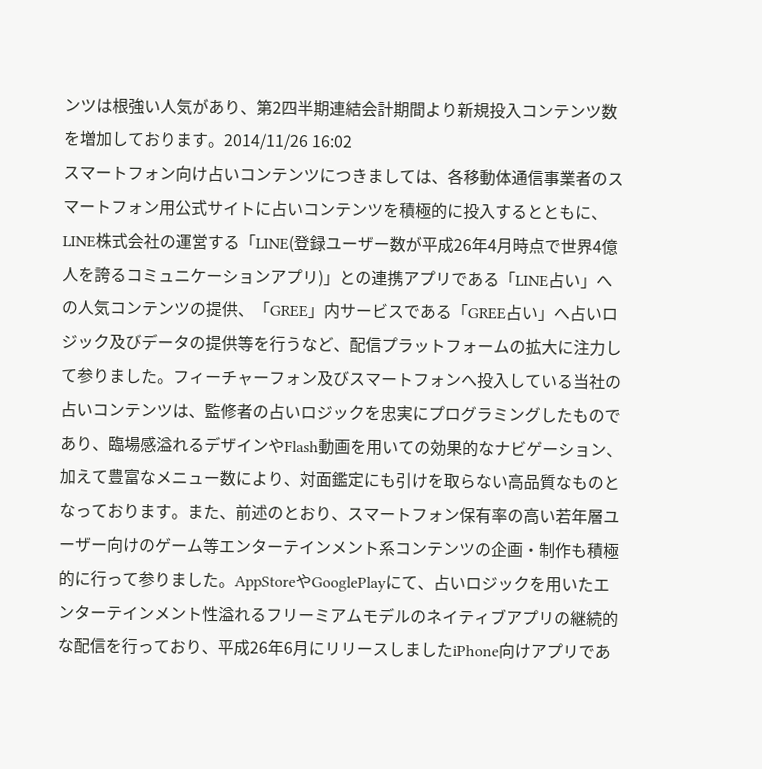ンツは根強い人気があり、第2四半期連結会計期間より新規投入コンテンツ数を増加しております。2014/11/26 16:02
スマートフォン向け占いコンテンツにつきましては、各移動体通信事業者のスマートフォン用公式サイトに占いコンテンツを積極的に投入するとともに、LINE株式会社の運営する「LINE(登録ユーザー数が平成26年4月時点で世界4億人を誇るコミュニケーションアプリ)」との連携アプリである「LINE占い」への人気コンテンツの提供、「GREE」内サービスである「GREE占い」へ占いロジック及びデータの提供等を行うなど、配信プラットフォームの拡大に注力して参りました。フィーチャーフォン及びスマートフォンへ投入している当社の占いコンテンツは、監修者の占いロジックを忠実にプログラミングしたものであり、臨場感溢れるデザインやFlash動画を用いての効果的なナビゲーション、加えて豊富なメニュー数により、対面鑑定にも引けを取らない高品質なものとなっております。また、前述のとおり、スマートフォン保有率の高い若年層ユーザー向けのゲーム等エンターテインメント系コンテンツの企画・制作も積極的に行って参りました。AppStoreやGooglePlayにて、占いロジックを用いたエンターテインメント性溢れるフリーミアムモデルのネイティブアプリの継続的な配信を行っており、平成26年6月にリリースしましたiPhone向けアプリであ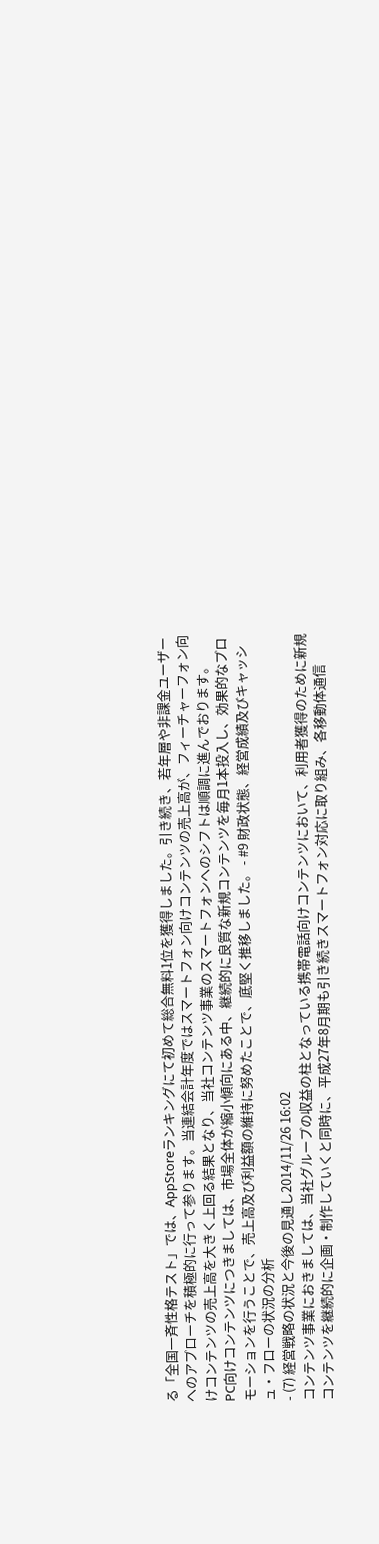る「全国一斉性格テスト」では、AppStoreランキングにて初めて総合無料1位を獲得しました。引き続き、若年層や非課金ユーザーへのアプローチを積極的に行って参ります。当連結会計年度ではスマートフォン向けコンテンツの売上高が、フィーチャーフォン向けコンテンツの売上高を大きく上回る結果となり、当社コンテンツ事業のスマートフォンへのシフトは順調に進んでおります。
PC向けコンテンツにつきましては、市場全体が縮小傾向にある中、継続的に良質な新規コンテンツを毎月1本投入し、効果的なプロモーションを行うことで、売上高及び利益額の維持に努めたことで、底堅く推移しました。 - #9 財政状態、経営成績及びキャッシュ・フローの状況の分析
- (7) 経営戦略の状況と今後の見通し2014/11/26 16:02
コンテンツ事業におきましては、当社グループの収益の柱となっている携帯電話向けコンテンツにおいて、利用者獲得のために新規コンテンツを継続的に企画・制作していくと同時に、平成27年8月期も引き続きスマートフォン対応に取り組み、各移動体通信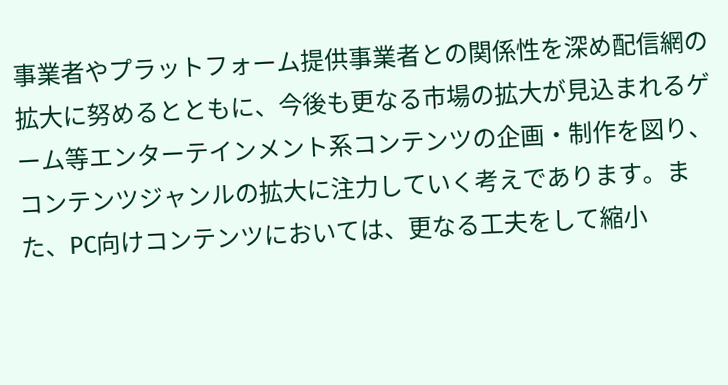事業者やプラットフォーム提供事業者との関係性を深め配信網の拡大に努めるとともに、今後も更なる市場の拡大が見込まれるゲーム等エンターテインメント系コンテンツの企画・制作を図り、コンテンツジャンルの拡大に注力していく考えであります。また、PC向けコンテンツにおいては、更なる工夫をして縮小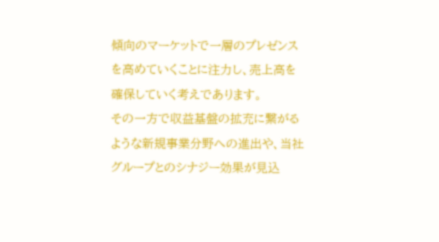傾向のマーケットで一層のプレゼンスを高めていくことに注力し、売上高を確保していく考えであります。
その一方で収益基盤の拡充に繋がるような新規事業分野への進出や、当社グループとのシナジー効果が見込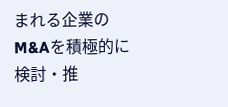まれる企業のM&Aを積極的に検討・推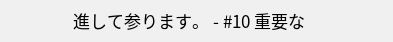進して参ります。 - #10 重要な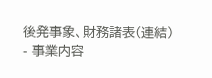後発事象、財務諸表(連結)
- 事業内容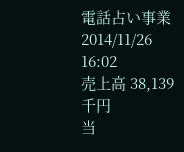電話占い事業2014/11/26 16:02
売上高 38,139千円
当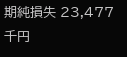期純損失 23,477千円